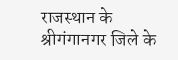राजस्थान के श्रीगंगानगर जिले के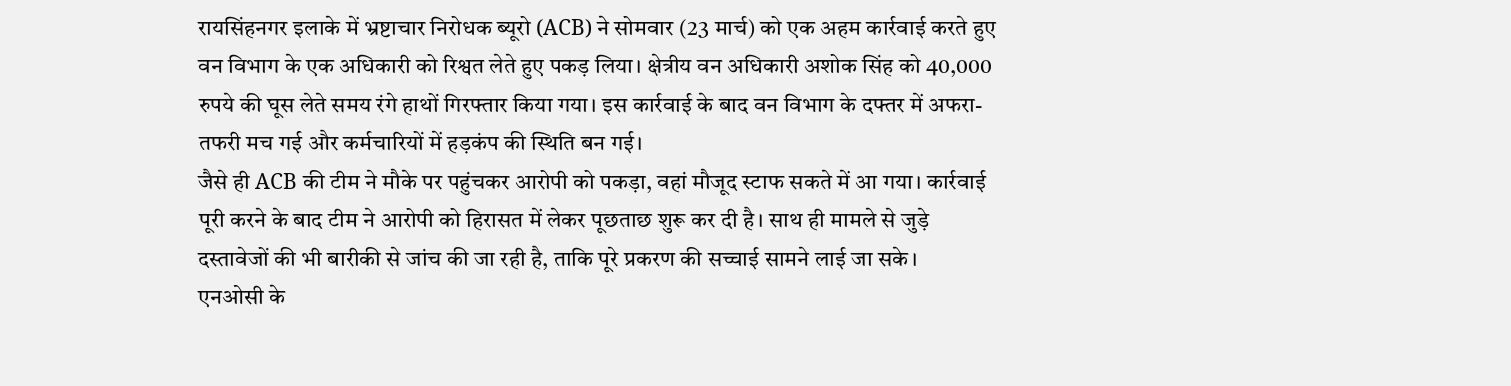रायसिंहनगर इलाके में भ्रष्टाचार निरोधक ब्यूरो (ACB) ने सोमवार (23 मार्च) को एक अहम कार्रवाई करते हुए वन विभाग के एक अधिकारी को रिश्वत लेते हुए पकड़ लिया। क्षेत्रीय वन अधिकारी अशोक सिंह को 40,000 रुपये की घूस लेते समय रंगे हाथों गिरफ्तार किया गया। इस कार्रवाई के बाद वन विभाग के दफ्तर में अफरा-तफरी मच गई और कर्मचारियों में हड़कंप की स्थिति बन गई।
जैसे ही ACB की टीम ने मौके पर पहुंचकर आरोपी को पकड़ा, वहां मौजूद स्टाफ सकते में आ गया। कार्रवाई पूरी करने के बाद टीम ने आरोपी को हिरासत में लेकर पूछताछ शुरू कर दी है। साथ ही मामले से जुड़े दस्तावेजों की भी बारीकी से जांच की जा रही है, ताकि पूरे प्रकरण की सच्चाई सामने लाई जा सके।
एनओसी के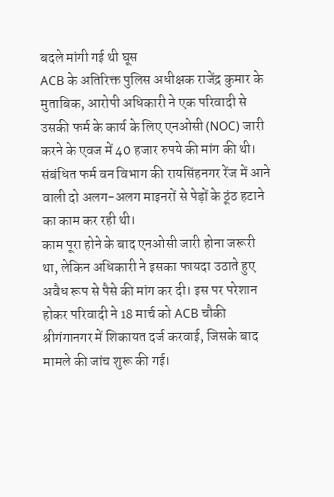बदले मांगी गई थी घूस
ACB के अतिरिक्त पुलिस अधीक्षक राजेंद्र कुमार के मुताबिक, आरोपी अधिकारी ने एक परिवादी से उसकी फर्म के कार्य के लिए एनओसी (NOC) जारी करने के एवज में 40 हजार रुपये की मांग की थी। संबंधित फर्म वन विभाग की रायसिंहनगर रेंज में आने वाली दो अलग-अलग माइनरों से पेड़ों के ठूंठ हटाने का काम कर रही थी।
काम पूरा होने के बाद एनओसी जारी होना जरूरी था, लेकिन अधिकारी ने इसका फायदा उठाते हुए अवैध रूप से पैसे की मांग कर दी। इस पर परेशान होकर परिवादी ने 18 मार्च को ACB चौकी श्रीगंगानगर में शिकायत दर्ज करवाई, जिसके बाद मामले की जांच शुरू की गई।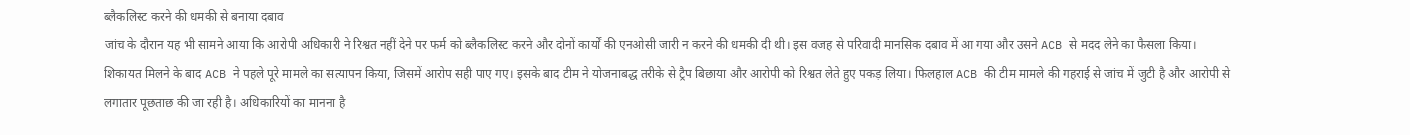ब्लैकलिस्ट करने की धमकी से बनाया दबाव
जांच के दौरान यह भी सामने आया कि आरोपी अधिकारी ने रिश्वत नहीं देने पर फर्म को ब्लैकलिस्ट करने और दोनों कार्यों की एनओसी जारी न करने की धमकी दी थी। इस वजह से परिवादी मानसिक दबाव में आ गया और उसने ACB से मदद लेने का फैसला किया।
शिकायत मिलने के बाद ACB ने पहले पूरे मामले का सत्यापन किया, जिसमें आरोप सही पाए गए। इसके बाद टीम ने योजनाबद्ध तरीके से ट्रैप बिछाया और आरोपी को रिश्वत लेते हुए पकड़ लिया। फिलहाल ACB की टीम मामले की गहराई से जांच में जुटी है और आरोपी से लगातार पूछताछ की जा रही है। अधिकारियों का मानना है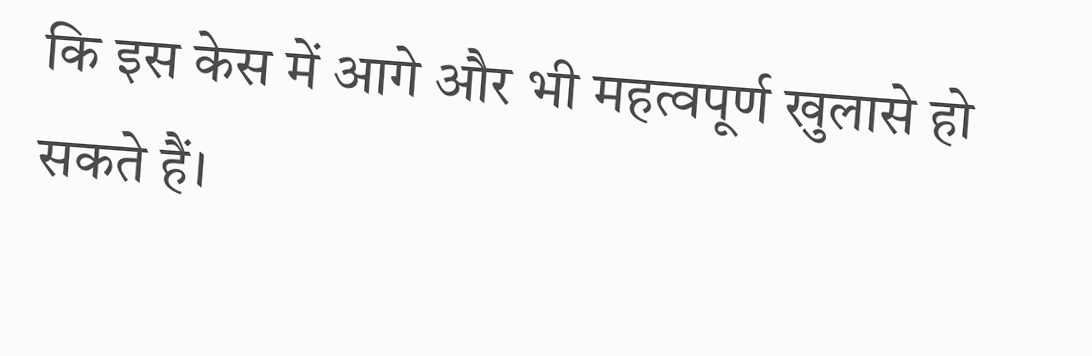कि इस केस में आगे और भी महत्वपूर्ण खुलासे हो सकते हैं।